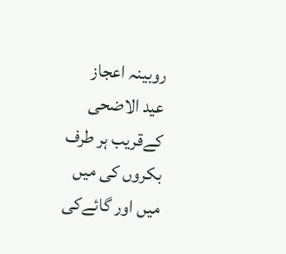روبینہ اعجاز
عید الاضحی کےقریب ہر طرف بکروں کی میں میں اور گائےکی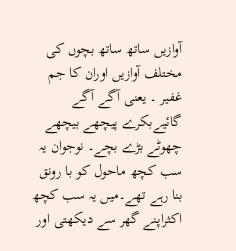آوازیں ساتھ ساتھ بچوں کی مختلف آوازیں اوران کا جم غفیر ۔ یعنی آگے آگے
گائیےبکرے پیچھے بیچھے چھوٹے بڑے بچے۔ نوجوان یہ سب کچھ ماحول کو با رونق بنا رہے تھے۔میں یہ سب کچھ اکثراپنے گھر سے دیکھتی اور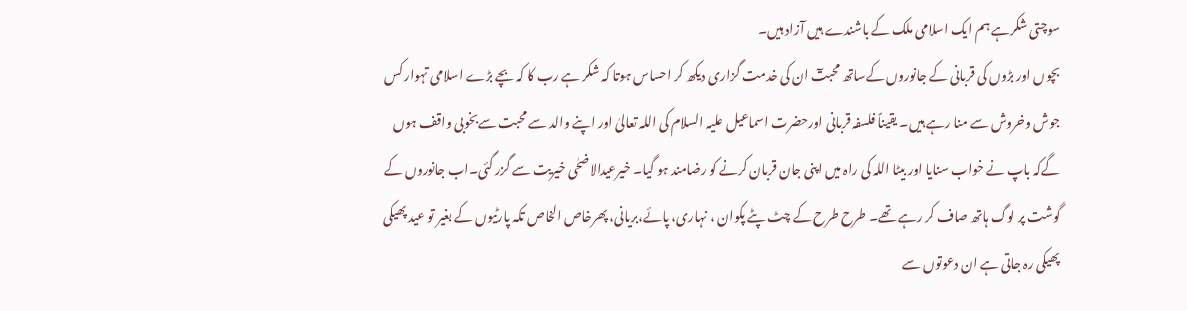سوچتی شکرہے ہم ایک اسلامی ملک کے باشندے ہیں آزاد ہیں۔
بچوں اور بڑوں کی قربانی کے جانوروں کےساتھ محبتٓ ان کی خدمت گزاری دیکھ کر احساس ہوتا کہ شکر ہے رب کا کہ بچے بڑے اسلامی تہوار کس جوش وخروش سے منا رہے ہیں۔ یقیناً فلسفہ قربانی اورحضرت اسماعیل علیہ السلام کی اللہ تعالیٰ اور اپنے والد سے محبت سےبخوبی واقف ہوں گےکہ باپ نے خواب سنایا اور بیٹا اللہ کی راہ میں اپنی جان قربان کرنے کو رضامند ہو گیا۔ خیرعیدالاضحٰی خیریت سے گزر گئی۔اب جانوروں کے گوشت پر لوگ ہاتھ صاف کر رہے تھے۔ طرح طرح کے چٹ پٹے پکوان ، نہاری، پائے،بریانی، پھرخاص الخاص تکہ پارٹیوں کے بغیر تو عید پھیکی پھیکی رہ جاتی ہے ان دعوتوں سے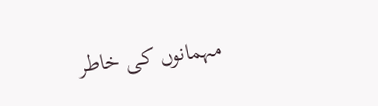مہمانوں کی خاطر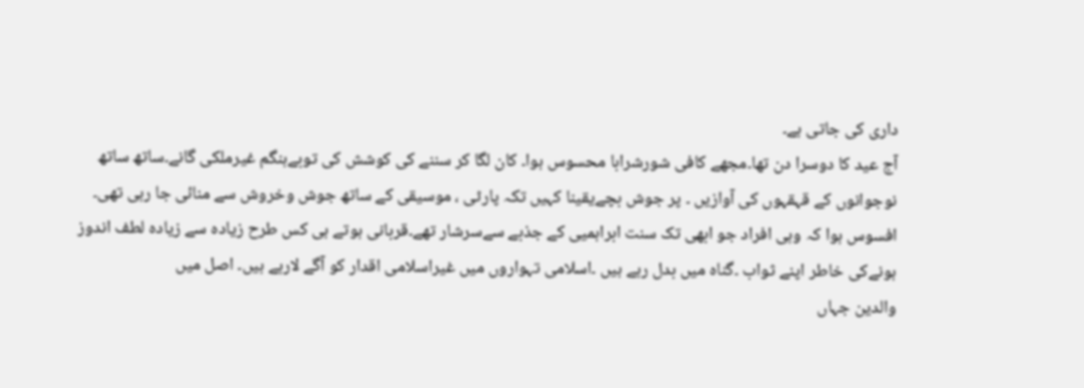داری کی جاتی ہے۔
آج عید کا دوسرا دن تھا۔مجھے کافی شورشرابا محسوس ہوا۔ کان لگا کر سننے کی کوشش کی توبےہنگم غیرملکی گانے۔ساتھ ساتھ نوجوانوں کے قہقہوں کی آوازیں ۔ پر جوش بچےیقینا کہیں تکہ پارٹی ، موسیقی کے ساتھ جوش وخروش سے منائی جا رہی تھی۔ افسوس ہوا کہ وہی افراد جو ابھی تک سنت ابراہمیی کے جذبے سےسرشار تھے۔قربانی ہوتے ہی کس طرح زیادہ سے زیادہ لطف اندوز ہونےکی خاطر اپنے ثواب ۔گناہ میں بدل رہے ہیں ۔اسلامی تہواروں میں غیراسلامی اقدار کو آگے لارہے ہیں۔ اصل میں
والدین جہاں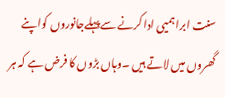سنت ابراہمیی ادا کرنے سےپہلےجانوروں کواپنے گھروں میں لاتے ہیں ۔وہاں بڑوں کا فرض ہے کہ ہر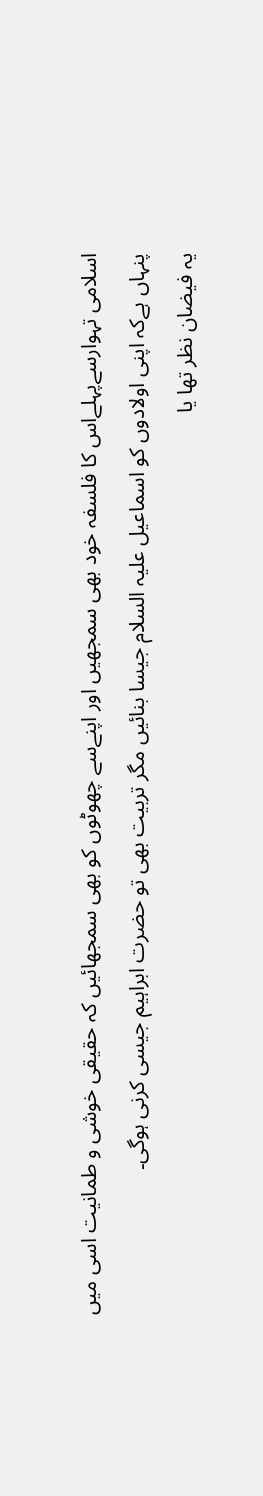اسلامی تہوارسےپہلےاس کا فلسفہ خود بھی سمجھیں اور اپنےسے چھوٹوں کو بھی سمجھائیں کہ حقیقی خوشی و طمانیت اسی میں پنہاں ہےکہ اپنی اولادوں کو اسماعیل علیہ السلام جیسا بنائیں مگر تربیت بھی تو حضرت ابراہیم جیسی کرنی ہوگی۔
یہ فیضان نظر تھا یا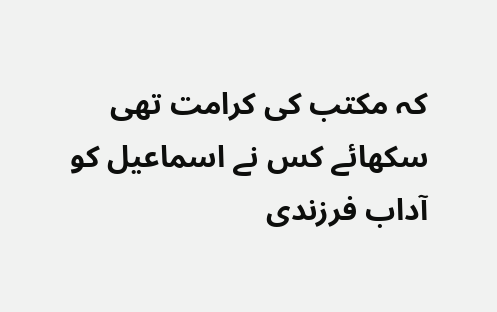کہ مکتب کی کرامت تھی
سکھائے کس نے اسماعیل کو آداب فرزندی